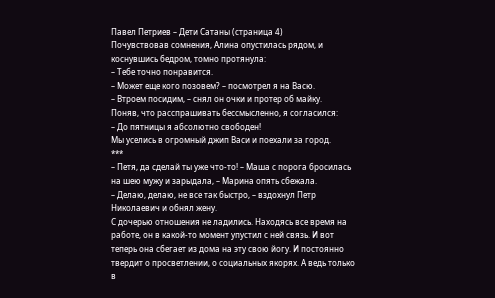Павел Петриев – Дети Сатаны (страница 4)
Почувствовав сомнения, Алина опустилась рядом, и коснувшись бедром, томно протянула:
– Тебе точно понравится.
– Может еще кого позовем? – посмотрел я на Васю.
– Втроем посидим, – снял он очки и протер об майку.
Поняв, что расспрашивать бессмысленно, я согласился:
– До пятницы я абсолютно свободен!
Мы уселись в огромный джип Васи и поехали за город.
***
– Петя, да сделай ты уже что-то! – Маша с порога бросилась на шею мужу и зарыдала, – Марина опять сбежала.
– Делаю, делаю, не все так быстро, – вздохнул Петр Николаевич и обнял жену.
С дочерью отношения не ладились. Находясь все время на работе, он в какой-то момент упустил с ней связь. И вот теперь она сбегает из дома на эту свою йогу. И постоянно твердит о просветлении, о социальных якорях. А ведь только в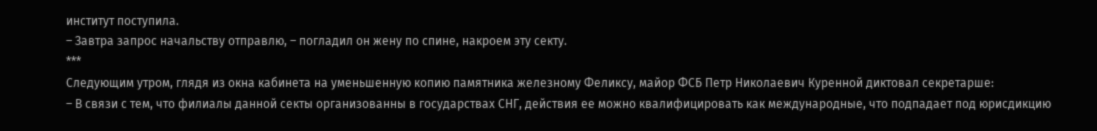институт поступила.
– Завтра запрос начальству отправлю, – погладил он жену по спине, накроем эту секту.
***
Следующим утром, глядя из окна кабинета на уменьшенную копию памятника железному Феликсу, майор ФСБ Петр Николаевич Куренной диктовал секретарше:
– В связи с тем, что филиалы данной секты организованны в государствах СНГ, действия ее можно квалифицировать как международные, что подпадает под юрисдикцию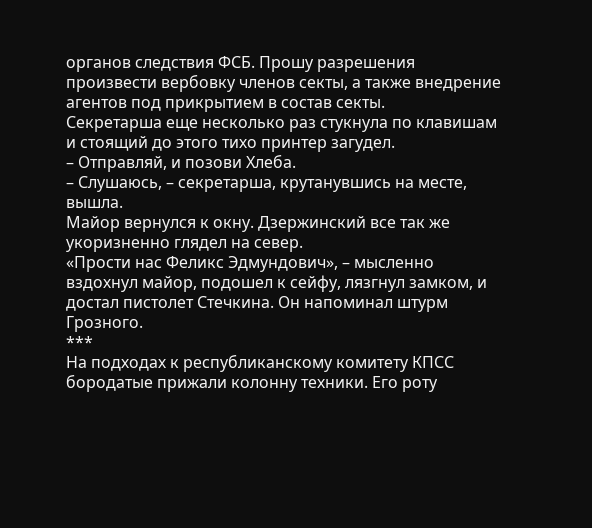органов следствия ФСБ. Прошу разрешения произвести вербовку членов секты, а также внедрение агентов под прикрытием в состав секты.
Секретарша еще несколько раз стукнула по клавишам и стоящий до этого тихо принтер загудел.
– Отправляй, и позови Хлеба.
– Слушаюсь, – секретарша, крутанувшись на месте, вышла.
Майор вернулся к окну. Дзержинский все так же укоризненно глядел на север.
«Прости нас Феликс Эдмундович», – мысленно вздохнул майор, подошел к сейфу, лязгнул замком, и достал пистолет Стечкина. Он напоминал штурм Грозного.
***
На подходах к республиканскому комитету КПСС бородатые прижали колонну техники. Его роту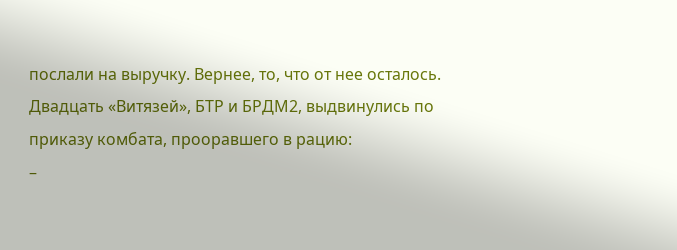послали на выручку. Вернее, то, что от нее осталось.
Двадцать «Витязей», БТР и БРДМ2, выдвинулись по приказу комбата, прооравшего в рацию:
–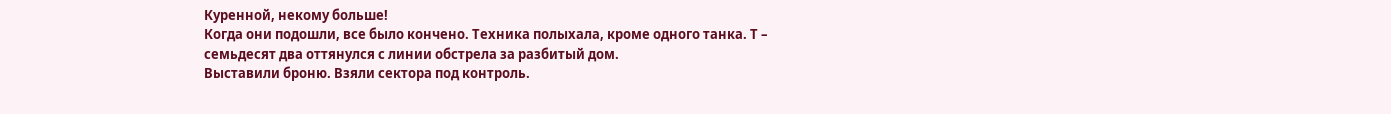Куренной, некому больше!
Когда они подошли, все было кончено. Техника полыхала, кроме одного танка. Т – семьдесят два оттянулся с линии обстрела за разбитый дом.
Выставили броню. Взяли сектора под контроль.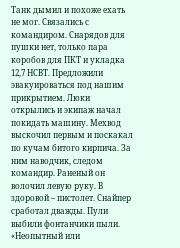Танк дымил и похоже ехать не мог. Связались с командиром. Снарядов для пушки нет, только пара коробов для ПКТ и укладка 12,7 НСВТ. Предложили эвакуироваться под нашим прикрытием. Люки открылись и экипаж начал покидать машину. Мехвод выскочил первым и поскакал по кучам битого кирпича. За ним наводчик, следом командир. Раненый он волочил левую руку. В здоровой – пистолет. Снайпер сработал дважды. Пули выбили фонтанчики пыли.
«Неопытный или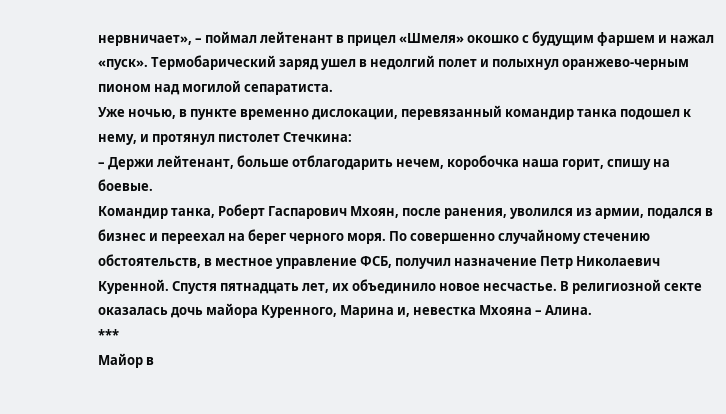нервничает», – поймал лейтенант в прицел «Шмеля» окошко с будущим фаршем и нажал «пуск». Термобарический заряд ушел в недолгий полет и полыхнул оранжево-черным пионом над могилой сепаратиста.
Уже ночью, в пункте временно дислокации, перевязанный командир танка подошел к нему, и протянул пистолет Стечкина:
– Держи лейтенант, больше отблагодарить нечем, коробочка наша горит, спишу на боевые.
Командир танка, Роберт Гаспарович Мхоян, после ранения, уволился из армии, подался в бизнес и переехал на берег черного моря. По совершенно случайному стечению обстоятельств, в местное управление ФСБ, получил назначение Петр Николаевич Куренной. Спустя пятнадцать лет, их объединило новое несчастье. В религиозной секте оказалась дочь майора Куренного, Марина и, невестка Мхояна – Алина.
***
Майор в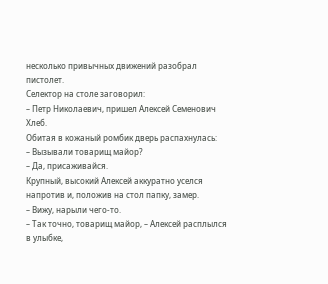несколько привычных движений разобрал пистолет.
Селектор на столе заговорил:
– Петр Николаевич, пришел Алексей Семенович Хлеб.
Обитая в кожаный ромбик дверь распахнулась:
– Вызывали товарищ майор?
– Да, присаживайся.
Крупный, высокий Алексей аккуратно уселся напротив и, положив на стол папку, замер.
– Вижу, нарыли чего-то.
– Так точно, товарищ майор, – Алексей расплылся в улыбке,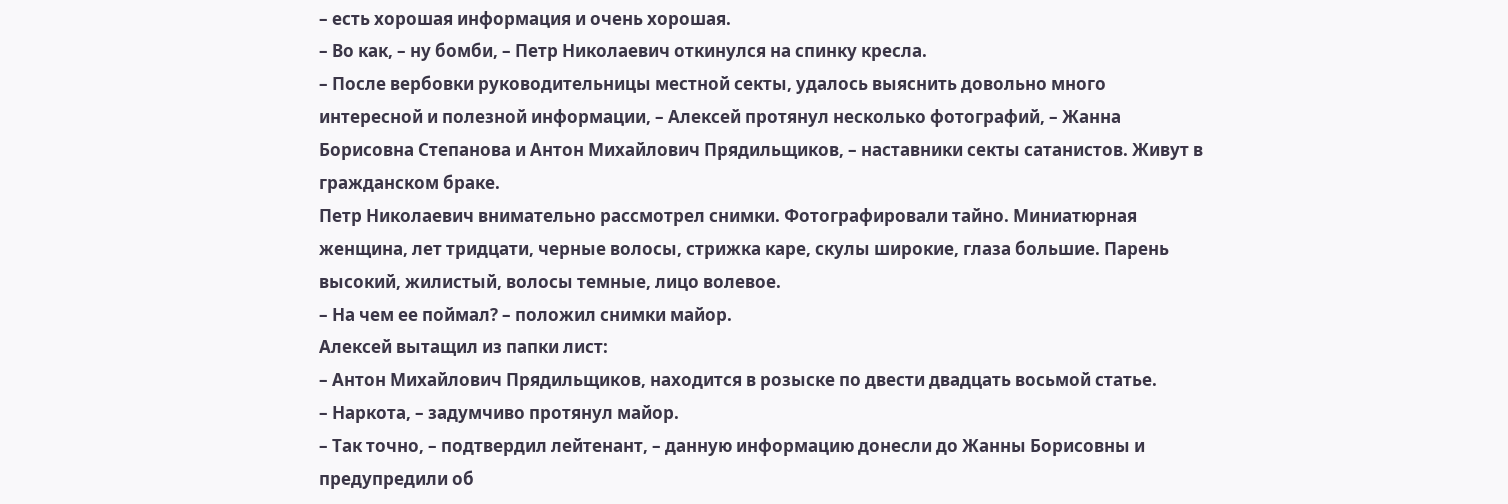– есть хорошая информация и очень хорошая.
– Во как, – ну бомби, – Петр Николаевич откинулся на спинку кресла.
– После вербовки руководительницы местной секты, удалось выяснить довольно много интересной и полезной информации, – Алексей протянул несколько фотографий, – Жанна Борисовна Степанова и Антон Михайлович Прядильщиков, – наставники секты сатанистов. Живут в гражданском браке.
Петр Николаевич внимательно рассмотрел снимки. Фотографировали тайно. Миниатюрная женщина, лет тридцати, черные волосы, стрижка каре, скулы широкие, глаза большие. Парень высокий, жилистый, волосы темные, лицо волевое.
– На чем ее поймал? – положил снимки майор.
Алексей вытащил из папки лист:
– Антон Михайлович Прядильщиков, находится в розыске по двести двадцать восьмой статье.
– Наркота, – задумчиво протянул майор.
– Так точно, – подтвердил лейтенант, – данную информацию донесли до Жанны Борисовны и предупредили об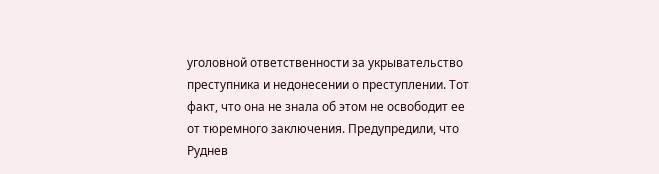уголовной ответственности за укрывательство преступника и недонесении о преступлении. Тот факт, что она не знала об этом не освободит ее от тюремного заключения. Предупредили, что Руднев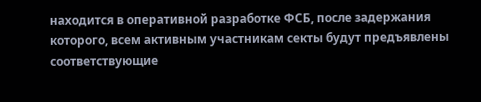находится в оперативной разработке ФСБ, после задержания которого, всем активным участникам секты будут предъявлены соответствующие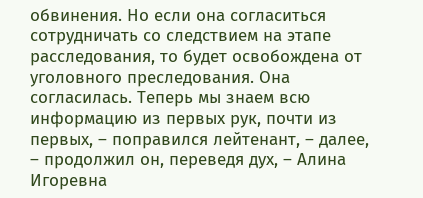обвинения. Но если она согласиться сотрудничать со следствием на этапе расследования, то будет освобождена от уголовного преследования. Она согласилась. Теперь мы знаем всю информацию из первых рук, почти из первых, – поправился лейтенант, – далее, – продолжил он, переведя дух, – Алина Игоревна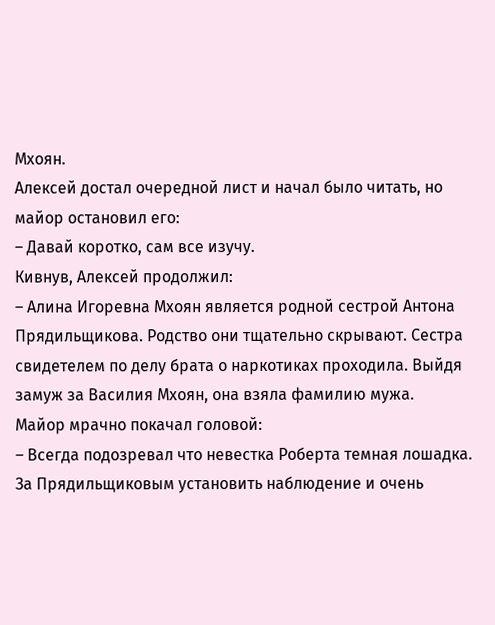Мхоян.
Алексей достал очередной лист и начал было читать, но майор остановил его:
– Давай коротко, сам все изучу.
Кивнув, Алексей продолжил:
– Алина Игоревна Мхоян является родной сестрой Антона Прядильщикова. Родство они тщательно скрывают. Сестра свидетелем по делу брата о наркотиках проходила. Выйдя замуж за Василия Мхоян, она взяла фамилию мужа.
Майор мрачно покачал головой:
– Всегда подозревал что невестка Роберта темная лошадка. За Прядильщиковым установить наблюдение и очень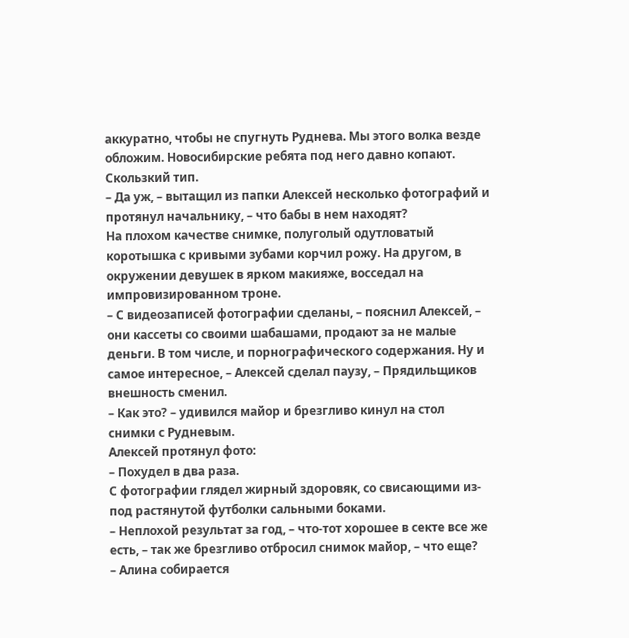аккуратно, чтобы не спугнуть Руднева. Мы этого волка везде обложим. Новосибирские ребята под него давно копают. Скользкий тип.
– Да уж, – вытащил из папки Алексей несколько фотографий и протянул начальнику, – что бабы в нем находят?
На плохом качестве снимке, полуголый одутловатый коротышка с кривыми зубами корчил рожу. На другом, в окружении девушек в ярком макияже, восседал на импровизированном троне.
– С видеозаписей фотографии сделаны, – пояснил Алексей, – они кассеты со своими шабашами, продают за не малые деньги. В том числе, и порнографического содержания. Ну и самое интересное, – Алексей сделал паузу, – Прядильщиков внешность сменил.
– Как это? – удивился майор и брезгливо кинул на стол снимки с Рудневым.
Алексей протянул фото:
– Похудел в два раза.
С фотографии глядел жирный здоровяк, со свисающими из-под растянутой футболки сальными боками.
– Неплохой результат за год, – что-тот хорошее в секте все же есть, – так же брезгливо отбросил снимок майор, – что еще?
– Алина собирается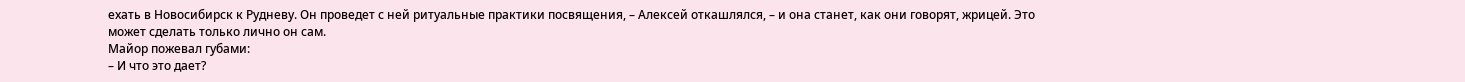ехать в Новосибирск к Рудневу. Он проведет с ней ритуальные практики посвящения, – Алексей откашлялся, – и она станет, как они говорят, жрицей. Это может сделать только лично он сам.
Майор пожевал губами:
– И что это дает?